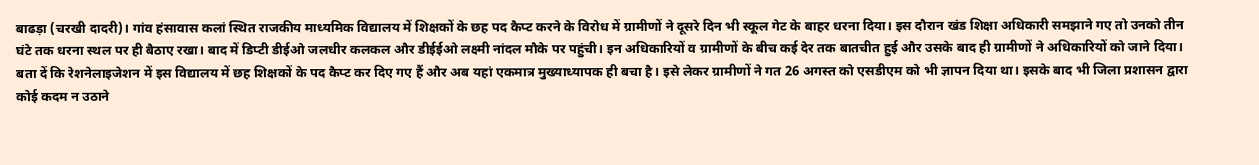बाढड़ा (चरखी दादरी)। गांव हंसावास कलां स्थित राजकीय माध्यमिक विद्यालय में शिक्षकों के छह पद कैप्ट करने के विरोध में ग्रामीणों ने दूसरे दिन भी स्कूल गेट के बाहर धरना दिया। इस दौरान खंड शिक्षा अधिकारी समझाने गए तो उनको तीन घंटे तक धरना स्थल पर ही बैठाए रखा। बाद में डिप्टी डीईओ जलधीर कलकल और डीईईओ लक्ष्मी नांदल मौके पर पहुंची। इन अधिकारियों व ग्रामीणों के बीच कई देर तक बातचीत हुई और उसके बाद ही ग्रामीणों ने अधिकारियों को जाने दिया।
बता दें कि रेशनेलाइजेशन में इस विद्यालय में छह शिक्षकों के पद कैप्ट कर दिए गए हैं और अब यहां एकमात्र मुख्याध्यापक ही बचा है। इसे लेकर ग्रामीणों ने गत 26 अगस्त को एसडीएम को भी ज्ञापन दिया था। इसके बाद भी जिला प्रशासन द्वारा कोई कदम न उठाने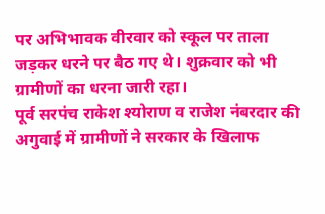पर अभिभावक वीरवार को स्कूल पर ताला जड़कर धरने पर बैठ गए थे। शुक्रवार को भी ग्रामीणों का धरना जारी रहा।
पूर्व सरपंच राकेश श्योराण व राजेश नंबरदार की अगुवाई में ग्रामीणों ने सरकार के खिलाफ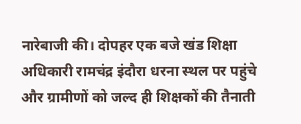नारेबाजी की। दोपहर एक बजे खंड शिक्षा अधिकारी रामचंद्र इंदौरा धरना स्थल पर पहुंचे और ग्रामीणों को जल्द ही शिक्षकों की तैनाती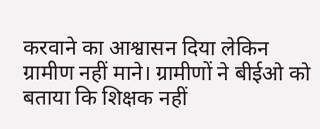करवाने का आश्वासन दिया लेकिन ग्रामीण नहीं माने। ग्रामीणों ने बीईओ को बताया कि शिक्षक नहीं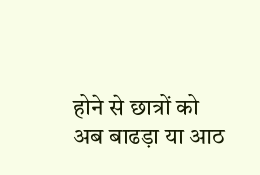होने से छात्रों को अब बाढड़ा या आठ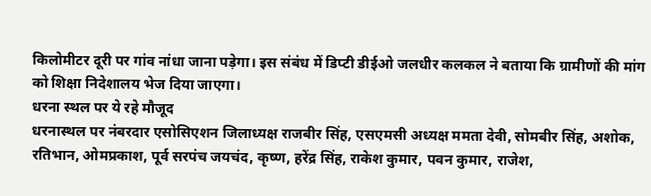किलोमीटर दूरी पर गांव नांधा जाना पड़ेगा। इस संबंध में डिप्टी डीईओ जलधीर कलकल ने बताया कि ग्रामीणों की मांग को शिक्षा निदेशालय भेज दिया जाएगा।
धरना स्थल पर ये रहे मौजूद
धरनास्थल पर नंबरदार एसोसिएशन जिलाध्यक्ष राजबीर सिंह, एसएमसी अध्यक्ष ममता देवी, सोमबीर सिंह, अशोक, रतिभान, ओमप्रकाश, पूर्व सरपंच जयचंद, कृष्ण, हरेंद्र सिंह, राकेश कुमार, पवन कुमार, राजेश,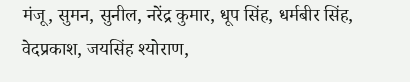मंजू, सुमन, सुनील, नरेंद्र कुमार, धूप सिंह, धर्मबीर सिंह, वेदप्रकाश, जयसिंह श्योराण,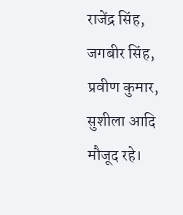राजेंद्र सिंह, जगबीर सिंह, प्रवीण कुमार, सुशीला आदि मौजूद रहे।